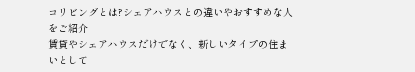コリビングとは?シェアハウスとの違いやおすすめな人をご紹介
賃貸やシェアハウスだけでなく、新しいタイプの住まいとして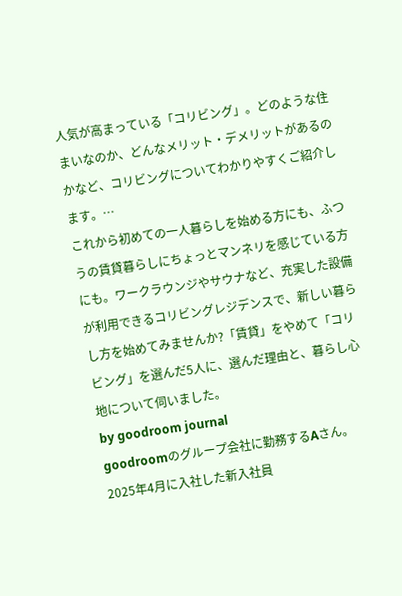人気が高まっている「コリビング」。どのような住まいなのか、どんなメリット・デメリットがあるのかなど、コリビングについてわかりやすくご紹介します。…
これから初めての一人暮らしを始める方にも、ふつうの賃貸暮らしにちょっとマンネリを感じている方にも。ワークラウンジやサウナなど、充実した設備が利用できるコリビングレジデンスで、新しい暮らし方を始めてみませんか?「賃貸」をやめて「コリビング」を選んだ5人に、選んだ理由と、暮らし心地について伺いました。
by goodroom journal
goodroomのグループ会社に勤務するAさん。2025年4月に入社した新入社員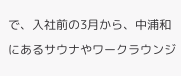で、入社前の3月から、中浦和にあるサウナやワークラウンジ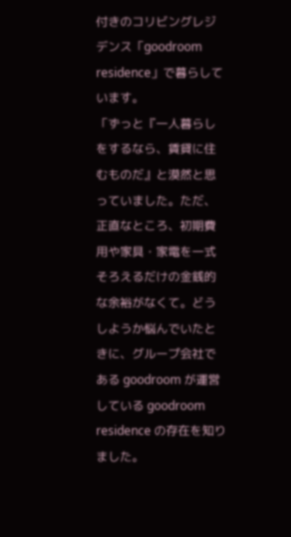付きのコリビングレジデンス「goodroom residence」で暮らしています。
「ずっと『一人暮らしをするなら、賃貸に住むものだ』と漠然と思っていました。ただ、正直なところ、初期費用や家具・家電を一式そろえるだけの金銭的な余裕がなくて。どうしようか悩んでいたときに、グループ会社である goodroom が運営している goodroom residence の存在を知りました。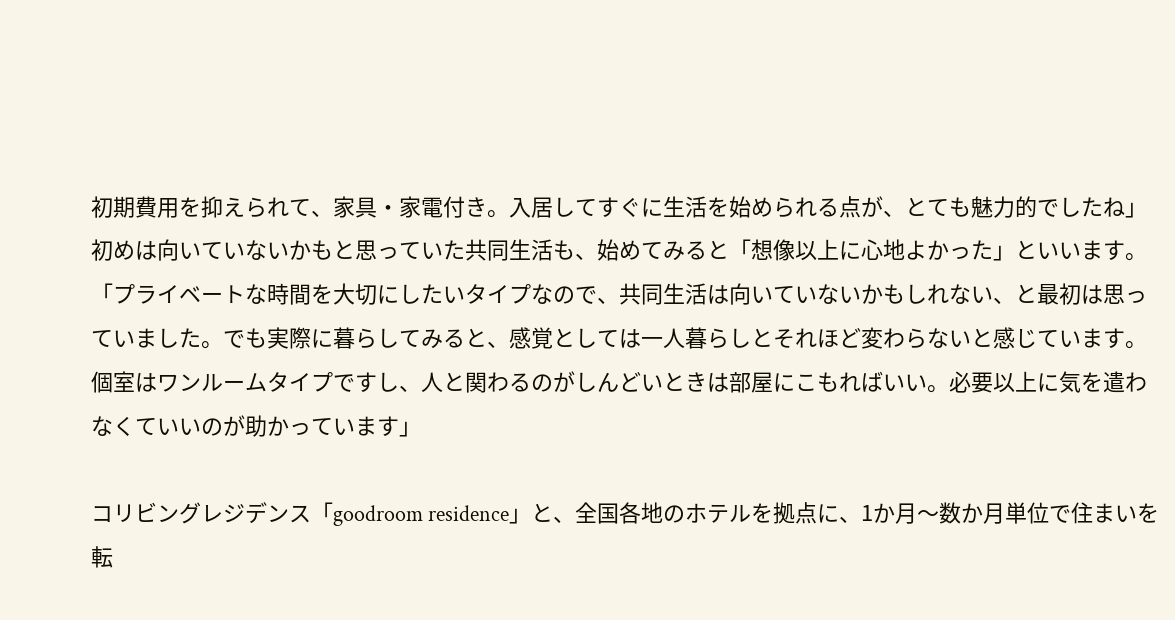初期費用を抑えられて、家具・家電付き。入居してすぐに生活を始められる点が、とても魅力的でしたね」
初めは向いていないかもと思っていた共同生活も、始めてみると「想像以上に心地よかった」といいます。
「プライベートな時間を大切にしたいタイプなので、共同生活は向いていないかもしれない、と最初は思っていました。でも実際に暮らしてみると、感覚としては一人暮らしとそれほど変わらないと感じています。
個室はワンルームタイプですし、人と関わるのがしんどいときは部屋にこもればいい。必要以上に気を遣わなくていいのが助かっています」

コリビングレジデンス「goodroom residence」と、全国各地のホテルを拠点に、1か月〜数か月単位で住まいを転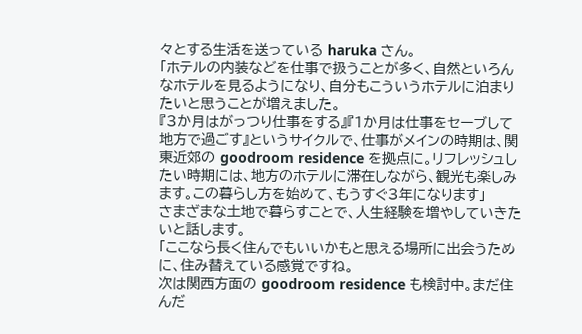々とする生活を送っている haruka さん。
「ホテルの内装などを仕事で扱うことが多く、自然といろんなホテルを見るようになり、自分もこういうホテルに泊まりたいと思うことが増えました。
『3か月はがっつり仕事をする』『1か月は仕事をセーブして地方で過ごす』というサイクルで、仕事がメインの時期は、関東近郊の goodroom residence を拠点に。リフレッシュしたい時期には、地方のホテルに滞在しながら、観光も楽しみます。この暮らし方を始めて、もうすぐ3年になります」
さまざまな土地で暮らすことで、人生経験を増やしていきたいと話します。
「ここなら長く住んでもいいかもと思える場所に出会うために、住み替えている感覚ですね。
次は関西方面の goodroom residence も検討中。まだ住んだ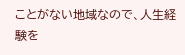ことがない地域なので、人生経験を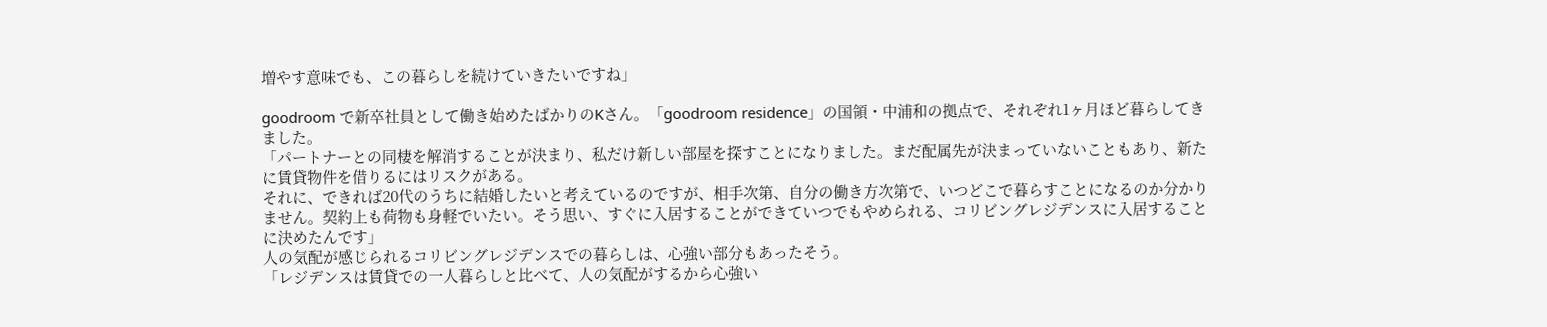増やす意味でも、この暮らしを続けていきたいですね」

goodroom で新卒社員として働き始めたばかりのKさん。「goodroom residence」の国領・中浦和の拠点で、それぞれ1ヶ月ほど暮らしてきました。
「パートナーとの同棲を解消することが決まり、私だけ新しい部屋を探すことになりました。まだ配属先が決まっていないこともあり、新たに賃貸物件を借りるにはリスクがある。
それに、できれば20代のうちに結婚したいと考えているのですが、相手次第、自分の働き方次第で、いつどこで暮らすことになるのか分かりません。契約上も荷物も身軽でいたい。そう思い、すぐに入居することができていつでもやめられる、コリビングレジデンスに入居することに決めたんです」
人の気配が感じられるコリビングレジデンスでの暮らしは、心強い部分もあったそう。
「レジデンスは賃貸での一人暮らしと比べて、人の気配がするから心強い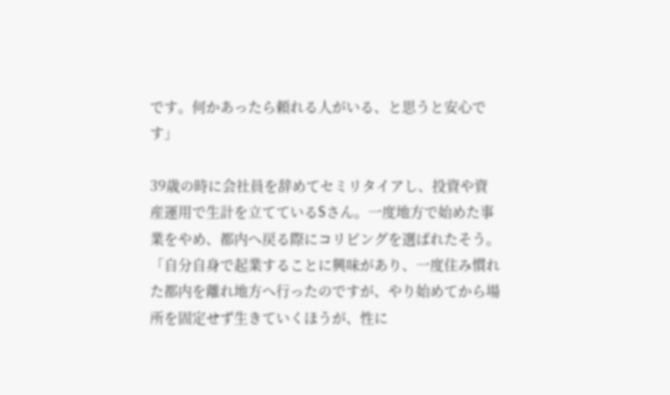です。何かあったら頼れる人がいる、と思うと安心です」

39歳の時に会社員を辞めてセミリタイアし、投資や資産運用で生計を立てているSさん。一度地方で始めた事業をやめ、都内へ戻る際にコリビングを選ばれたそう。
「自分自身で起業することに興味があり、一度住み慣れた都内を離れ地方へ行ったのですが、やり始めてから場所を固定せず生きていくほうが、性に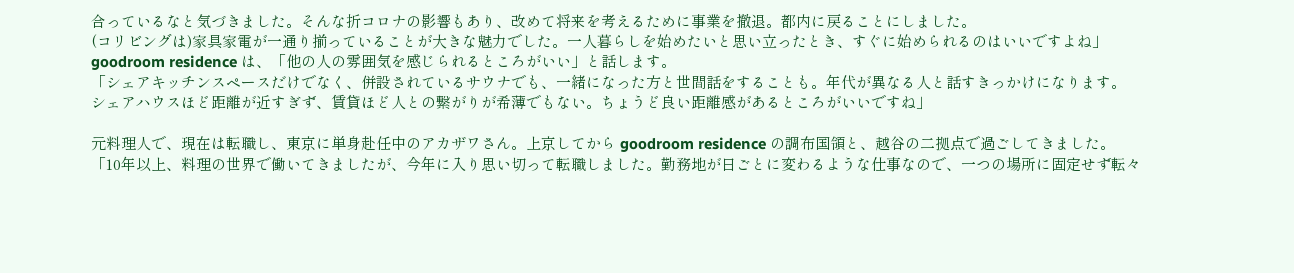合っているなと気づきました。そんな折コロナの影響もあり、改めて将来を考えるために事業を撤退。都内に戻ることにしました。
(コリビングは)家具家電が一通り揃っていることが大きな魅力でした。一人暮らしを始めたいと思い立ったとき、すぐに始められるのはいいですよね」
goodroom residence は、「他の人の雰囲気を感じられるところがいい」と話します。
「シェアキッチンスペースだけでなく、併設されているサウナでも、一緒になった方と世間話をすることも。年代が異なる人と話すきっかけになります。
シェアハウスほど距離が近すぎず、賃貸ほど人との繋がりが希薄でもない。ちょうど良い距離感があるところがいいですね」

元料理人で、現在は転職し、東京に単身赴任中のアカザワさん。上京してから goodroom residence の調布国領と、越谷の二拠点で過ごしてきました。
「10年以上、料理の世界で働いてきましたが、今年に入り思い切って転職しました。勤務地が日ごとに変わるような仕事なので、一つの場所に固定せず転々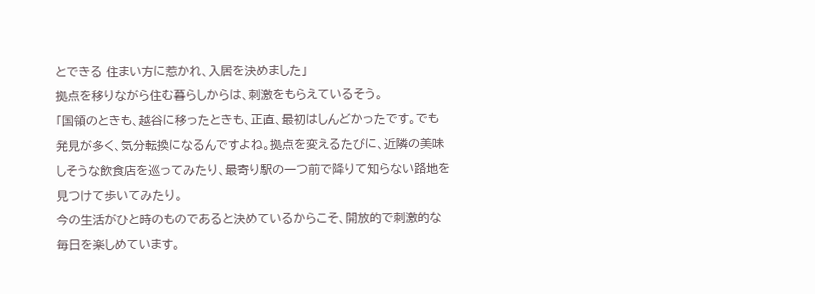とできる 住まい方に惹かれ、入居を決めました」
拠点を移りながら住む暮らしからは、刺激をもらえているそう。
「国領のときも、越谷に移ったときも、正直、最初はしんどかったです。でも発見が多く、気分転換になるんですよね。拠点を変えるたびに、近隣の美味しそうな飲食店を巡ってみたり、最寄り駅の一つ前で降りて知らない路地を見つけて歩いてみたり。
今の生活がひと時のものであると決めているからこそ、開放的で刺激的な毎日を楽しめています。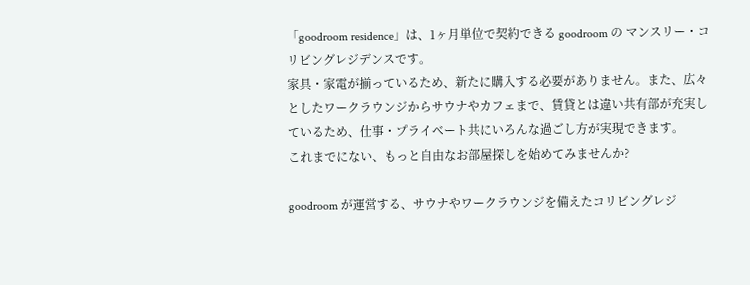「goodroom residence」は、1ヶ月単位で契約できる goodroom の マンスリー・コリビングレジデンスです。
家具・家電が揃っているため、新たに購入する必要がありません。また、広々としたワークラウンジからサウナやカフェまで、賃貸とは違い共有部が充実しているため、仕事・プライベート共にいろんな過ごし方が実現できます。
これまでにない、もっと自由なお部屋探しを始めてみませんか?

goodroom が運営する、サウナやワークラウンジを備えたコリビングレジ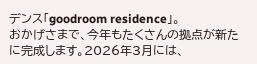デンス「goodroom residence」。
おかげさまで、今年もたくさんの拠点が新たに完成します。2026年3月には、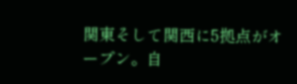関東そして関西に5拠点がオープン。自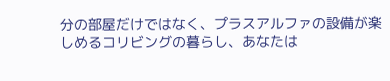分の部屋だけではなく、プラスアルファの設備が楽しめるコリビングの暮らし、あなたは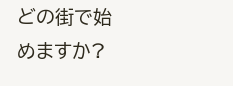どの街で始めますか?